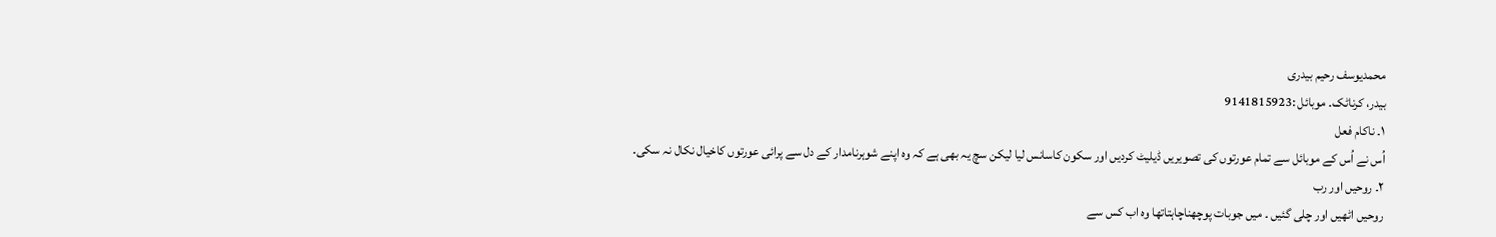محمدیوسف رحیم بیدری
بیدر، کرناٹک۔ موبائل :9141815923
۱۔ ناکام فعل
اُس نے اُس کے موبائل سے تمام عورتوں کی تصویریں ڈیلیٹ کردیں اور سکون کاسانس لیا لیکن سچ یہ بھی ہے کہ وہ اپنے شوہرنامدار کے دل سے پرائی عورتوں کاخیال نکال نہ سکی۔
۲۔ روحیں اور رب
روحیں اٹھیں اور چلی گئیں ۔ میں جوبات پوچھناچاہتاتھا وہ اب کس سے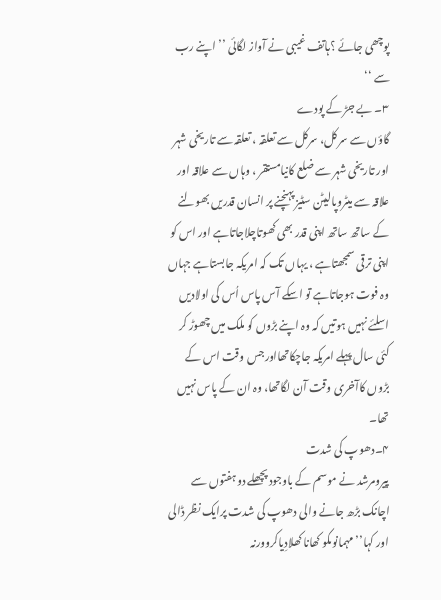پوچھی جائے ؟ہاتف غیبی نے آواز لگائی ’’اپنے رب سے ‘‘
۳۔ بے جڑ کے پودے
گاؤں سے سرکل، سرکل سے تعلقہ ، تعلقہ سے تاریخی شہر اور تاریخی شہر سے ضلع کانیامستقر ، وہاں سے علاقہ اور علاقہ سے میٹروپالیٹن سٹیز پہنچنے پر انسان قدریں بھولنے کے ساتھ ساتھ اپنی قدر بھی کھوتاچلاجاتاہے اور اس کو اپنی ترقی سمجھتاہے ، یہاں تک کہ امریکہ جابستاہے جہاں وہ فوت ہوجاتاہے تو اسکے آس پاس اُس کی اولادیں اسلئے نہیں ہوتیں کہ وہ اپنے بڑوں کو ملک میں چھوڑ کر کئی سال پہلے امریکہ جاچکاتھااورجس وقت اس کے بڑوں کاآخری وقت آن لگاتھا، وہ ان کے پاس نہیں تھا۔
۴۔دھوپ کی شدت
پیرومرشد نے موسم کے باوجود پچھلے دوہفتوں سے اچانک بڑھ جانے والی دھوپ کی شدت پرایک نظر ڈالی اور کہا’’مہمانوںکو کھانا کھلادِیاکروورنہ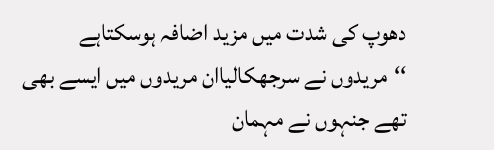دھوپ کی شدت میں مزید اضافہ ہوسکتاہے ‘‘مریدوں نے سرجھکالیاان مریدوں میں ایسے بھی تھے جنہوں نے مہمان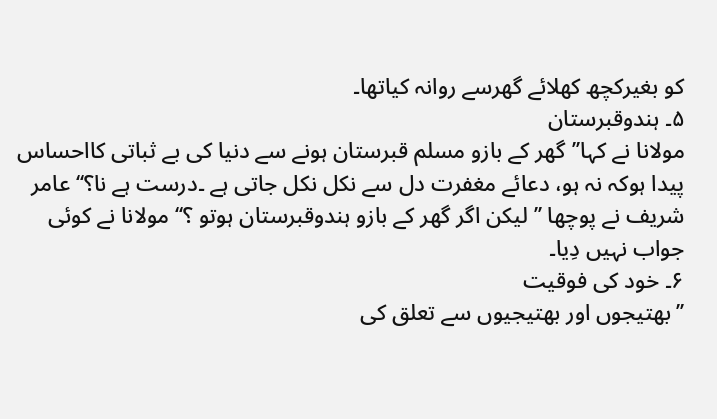کو بغیرکچھ کھلائے گھرسے روانہ کیاتھا۔
۵۔ ہندوقبرستان
مولانا نے کہا’’گھر کے بازو مسلم قبرستان ہونے سے دنیا کی بے ثباتی کااحساس پیدا ہوکہ نہ ہو، دعائے مغفرت دل سے نکل نکل جاتی ہے ۔درست ہے نا؟‘‘ عامر شریف نے پوچھا ’’ لیکن اگر گھر کے بازو ہندوقبرستان ہوتو ؟‘‘ مولانا نے کوئی جواب نہیں دِیا۔
۶۔ خود کی فوقیت
’’بھتیجوں اور بھتیجیوں سے تعلق کی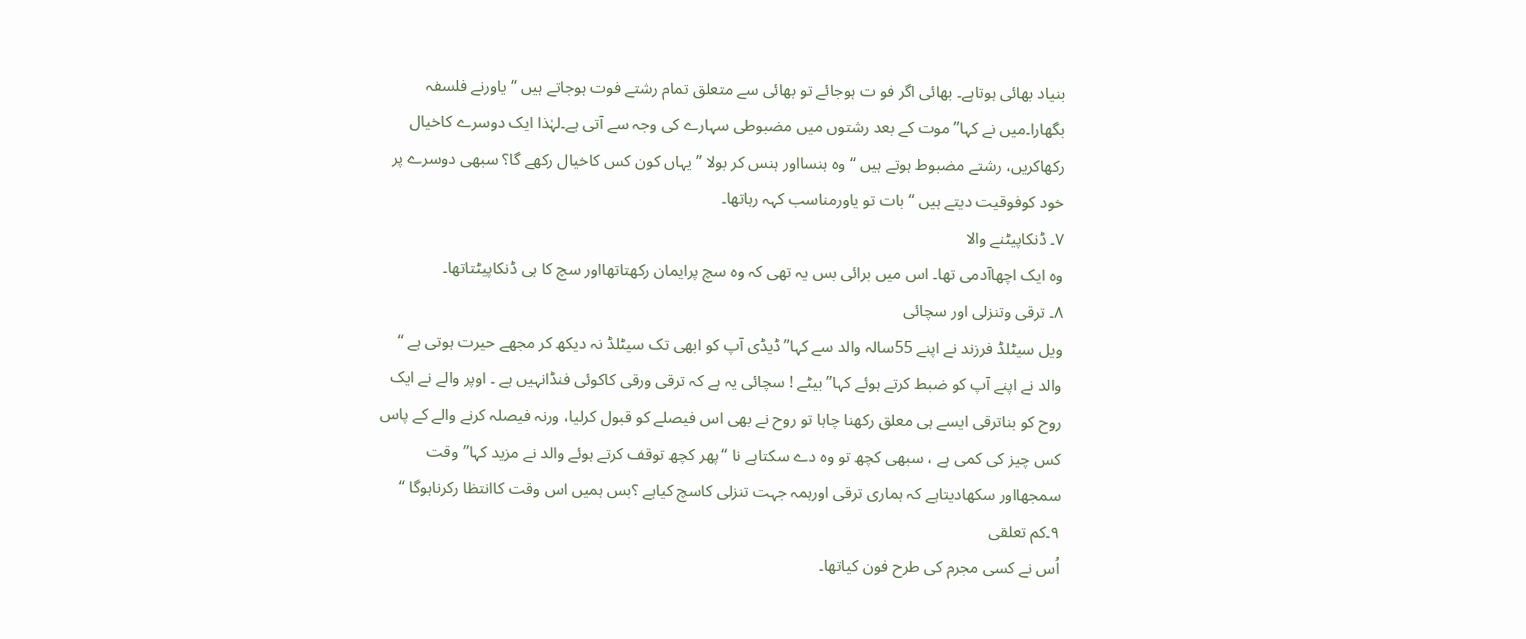بنیاد بھائی ہوتاہے۔ بھائی اگر فو ت ہوجائے تو بھائی سے متعلق تمام رشتے فوت ہوجاتے ہیں ‘‘ یاورنے فلسفہ بگھارا۔میں نے کہا’’موت کے بعد رشتوں میں مضبوطی سہارے کی وجہ سے آتی ہے۔لہٰذا ایک دوسرے کاخیال رکھاکریں، رشتے مضبوط ہوتے ہیں ‘‘ وہ ہنسااور ہنس کر بولا ’’ یہاں کون کس کاخیال رکھے گا؟ سبھی دوسرے پر خود کوفوقیت دیتے ہیں ‘‘ بات تو یاورمناسب کہہ رہاتھا۔
۷۔ ڈنکاپیٹنے والا
وہ ایک اچھاآدمی تھا۔ اس میں برائی بس یہ تھی کہ وہ سچ پرایمان رکھتاتھااور سچ کا ہی ڈنکاپیٹتاتھا۔
۸۔ ترقی وتنزلی اور سچائی
ویل سیٹلڈ فرزند نے اپنے 55سالہ والد سے کہا’’ڈیڈی آپ کو ابھی تک سیٹلڈ نہ دیکھ کر مجھے حیرت ہوتی ہے ‘‘ والد نے اپنے آپ کو ضبط کرتے ہوئے کہا’’بیٹے ! سچائی یہ ہے کہ ترقی ورقی کاکوئی فنڈانہیں ہے ۔ اوپر والے نے ایک روح کو بناترقی ایسے ہی معلق رکھنا چاہا تو روح نے بھی اس فیصلے کو قبول کرلیا، ورنہ فیصلہ کرنے والے کے پاس کس چیز کی کمی ہے ، سبھی کچھ تو وہ دے سکتاہے نا ‘‘پھر کچھ توقف کرتے ہوئے والد نے مزید کہا’’وقت سمجھااور سکھادیتاہے کہ ہماری ترقی اورہمہ جہت تنزلی کاسچ کیاہے ؟بس ہمیں اس وقت کاانتظا رکرناہوگا ‘‘
۹۔کم تعلقی
اُس نے کسی مجرم کی طرح فون کیاتھا۔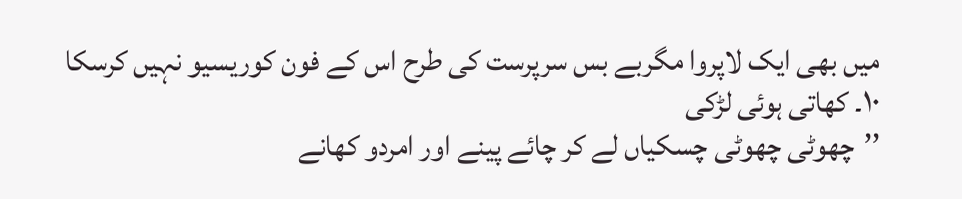میں بھی ایک لاپروا مگربے بس سرپرست کی طرح اس کے فون کوریسیو نہیں کرسکا
۱۰۔ کھاتی ہوئی لڑکی
’’چھوٹی چھوٹی چسکیاں لے کر چائے پینے اور امردو کھانے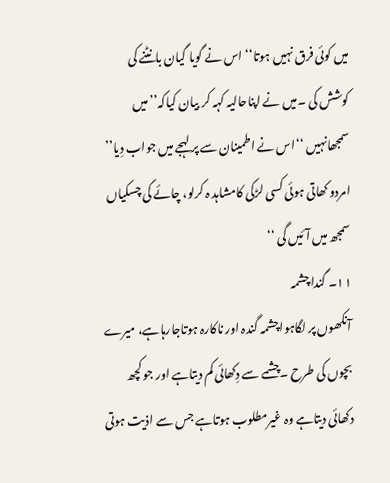میں کوئی فرق نہیں ہوتا‘‘ اس نے گویا گیان بانٹنے کی کوشش کی ۔میں نے اپناحالیہ کہہ کر بیان کیاکہ’’میں سمجھانہیں ‘‘اس نے اطمینان سے پر لہجے میں جواب دِیا’’ امردو کھاتی ہوئی کسی لڑکی کامشاہد ہ کرلو، چائے کی چسکیاں سمجھ میں آئیں گی ‘‘
۱۱۔ گندا چشمہ
آنکھوں پر لگاہواچشمہ گندہ اور ناکارہ ہوتاجارہاہے، میرے بچوں کی طرح ۔چشمے سے دِکھائی کم دیتاہے اور جو کچھ دکھائی دیتاہے وہ غیرمطلوب ہوتاہے جس سے اذیت ہوتی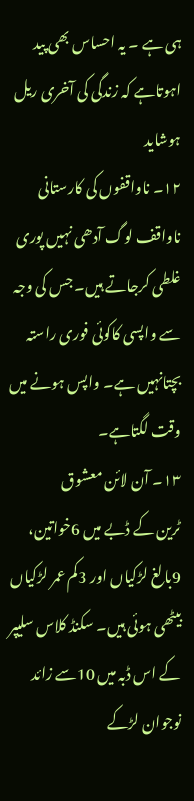ہی ہے ۔ یہ احساس بھی پید اہوتاہے کہ زندگی کی آخری ریل ہوشاید
۱۲۔ ناواقفوں کی کارستانی
ناواقف لوگ آدھی نہیں پوری غلطی کرجاتے ہیں۔ جس کی وجہ سے واپسی کاکوئی فوری راستہ بچتانہیں ہے۔ واپس ہونے میں وقت لگتاہے۔
۱۳۔ آن لائن معشوق
ٹرین کے ڈبے میں 6خواتین، 9بالغ لڑکیاں اور 3کم عمر لڑکیاں بیٹھی ہوئی ہیں۔ سکنڈ کلاس سلیپر کے اس ڈبہ میں 10سے زائد نوجوان لڑکے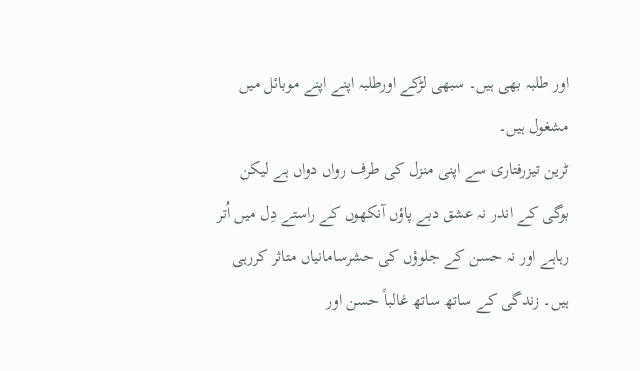اور طلبہ بھی ہیں۔ سبھی لڑکے اورطلبہ اپنے اپنے موبائل میں مشغول ہیں۔
ٹرین تیزرفتاری سے اپنی منزل کی طرف رواں دواں ہے لیکن بوگی کے اندر نہ عشق دبے پاؤں آنکھوں کے راستے دِل میں اُتر رہاہے اور نہ حسن کے جلوؤں کی حشرسامانیاں متاثر کررہی ہیں۔ زندگی کے ساتھ ساتھ غالباً حسن اور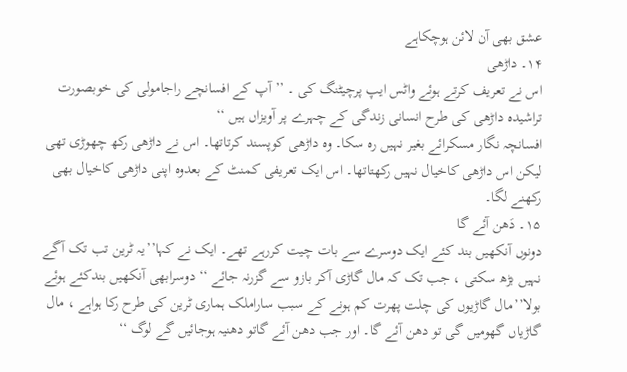عشق بھی آن لائن ہوچکاہے
۱۴۔ داڑھی
اس نے تعریف کرتے ہوئے واٹس ایپ پرچیٹنگ کی ۔ ’’آپ کے افسانچے راجامولی کی خوبصورت تراشیدہ داڑھی کی طرح انسانی زندگی کے چہرے پر آویزاں ہیں ‘‘
افسانچہ نگار مسکرائے بغیر نہیں رہ سکا۔ وہ داڑھی کوپسند کرتاتھا۔ اس نے داڑھی رکھ چھوڑی تھی لیکن اس داڑھی کاخیال نہیں رکھتاتھا۔ اس ایک تعریفی کمنٹ کے بعدوہ اپنی داڑھی کاخیال بھی رکھنے لگا۔
۱۵۔ دَھن آئے گا
دونوں آنکھیں بند کئے ایک دوسرے سے بات چیت کررہے تھے۔ ایک نے کہا’’یہ ٹرین تب تک آگے نہیں بڑھ سکتی ، جب تک کہ مال گاڑی آکر بازو سے گزرنہ جائے ‘‘ دوسرابھی آنکھیں بندکئے ہوئے بولا’’مال گاڑیوں کی چلت پھرت کم ہونے کے سبب ساراملک ہماری ٹرین کی طرح رکا ہواہے ، مال گاڑیاں گھومیں گی تو دھن آئے گا۔ اور جب دھن آئے گاتو دھنیہ ہوجائیں گے لوگ ‘‘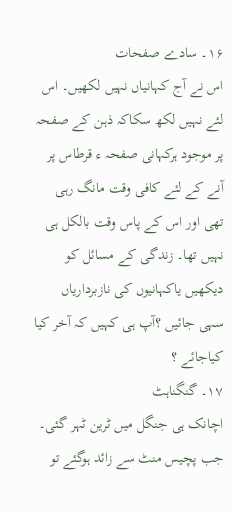۱۶۔ سادے صفحات
اس نے آج کہانیاں نہیں لکھیں۔ اس لئے نہیں لکھ سکاکہ ذہن کے صفحہ پر موجود ہرکہانی صفحہ ء قرطاس پر آنے کے لئے کافی وقت مانگ رہی تھی اور اس کے پاس وقت بالکل ہی نہیں تھا۔ زندگی کے مسائل کو دیکھیں یاکہانیوں کی نازبرداریاں سہی جائیں ؟آپ ہی کہیں کہ آخر کیا کیاجائے ؟
۱۷۔ گنگناہٹ
اچانک ہی جنگل میں ٹرین ٹہر گئی۔ جب پچیس منٹ سے زائد ہوگئے تو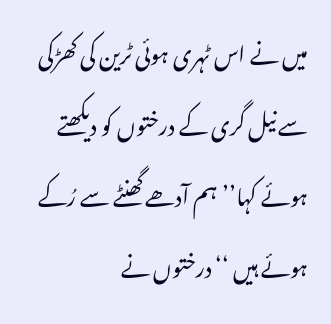میں نے اس ٹہری ہوئی ٹرین کی کھڑکی سے نیل گری کے درختوں کو دیکھتے ہوئے کہا’’ہم آدھے گھنٹے سے رُکے ہوئے ہیں ‘‘ درختوں نے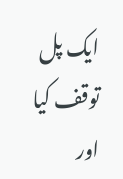ایک پل توقف کیا اور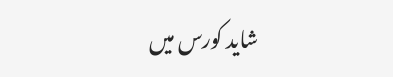شاید کورس میں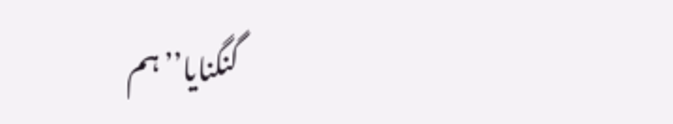گنگنایا’’ہم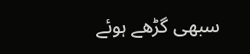سبھی گڑھے ہوئے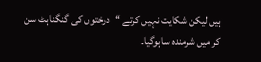ہیں لیکن شکایت نہیں کرتے ‘‘درختوں کی گنگناہٹ سن کر میں شرمندہ ساہوگیا۔